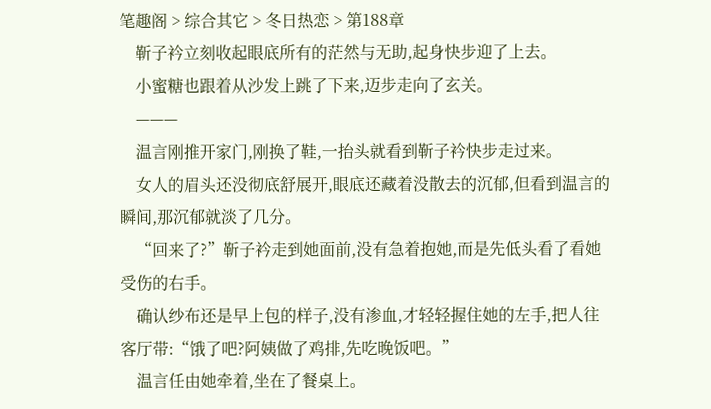笔趣阁 > 综合其它 > 冬日热恋 > 第188章
    靳子衿立刻收起眼底所有的茫然与无助,起身快步迎了上去。
    小蜜糖也跟着从沙发上跳了下来,迈步走向了玄关。
    ———
    温言刚推开家门,刚换了鞋,一抬头就看到靳子衿快步走过来。
    女人的眉头还没彻底舒展开,眼底还藏着没散去的沉郁,但看到温言的瞬间,那沉郁就淡了几分。
    “回来了?”靳子衿走到她面前,没有急着抱她,而是先低头看了看她受伤的右手。
    确认纱布还是早上包的样子,没有渗血,才轻轻握住她的左手,把人往客厅带:“饿了吧?阿姨做了鸡排,先吃晚饭吧。”
    温言任由她牵着,坐在了餐桌上。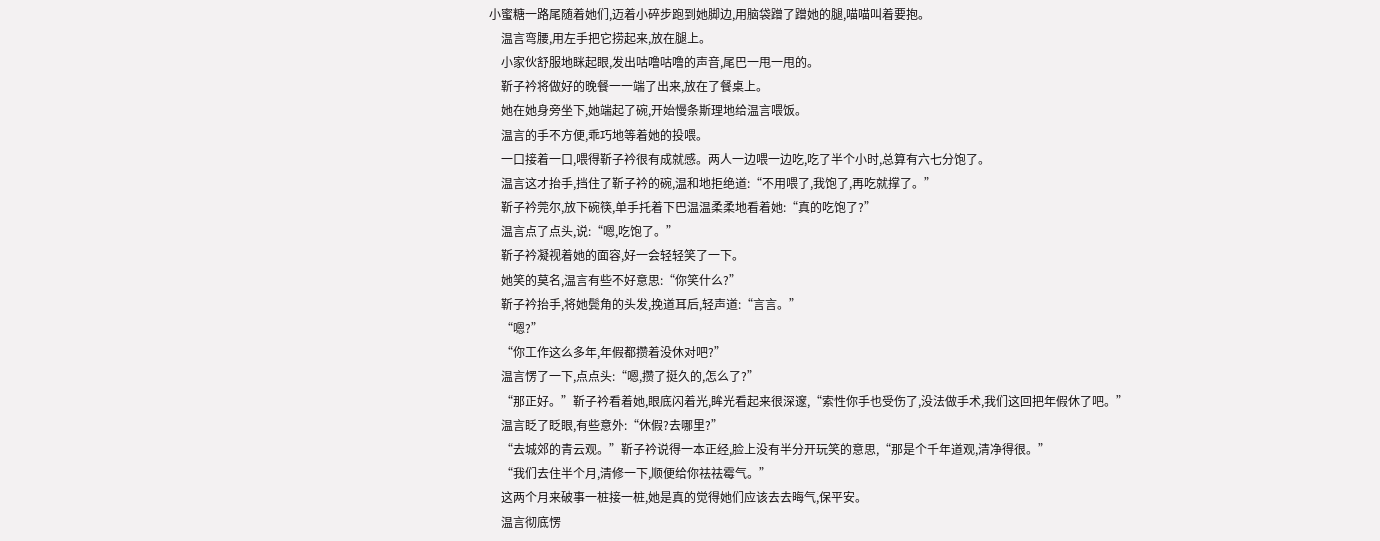小蜜糖一路尾随着她们,迈着小碎步跑到她脚边,用脑袋蹭了蹭她的腿,喵喵叫着要抱。
    温言弯腰,用左手把它捞起来,放在腿上。
    小家伙舒服地眯起眼,发出咕噜咕噜的声音,尾巴一甩一甩的。
    靳子衿将做好的晚餐一一端了出来,放在了餐桌上。
    她在她身旁坐下,她端起了碗,开始慢条斯理地给温言喂饭。
    温言的手不方便,乖巧地等着她的投喂。
    一口接着一口,喂得靳子衿很有成就感。两人一边喂一边吃,吃了半个小时,总算有六七分饱了。
    温言这才抬手,挡住了靳子衿的碗,温和地拒绝道:“不用喂了,我饱了,再吃就撑了。”
    靳子衿莞尔,放下碗筷,单手托着下巴温温柔柔地看着她:“真的吃饱了?”
    温言点了点头,说:“嗯,吃饱了。”
    靳子衿凝视着她的面容,好一会轻轻笑了一下。
    她笑的莫名,温言有些不好意思:“你笑什么?”
    靳子衿抬手,将她鬓角的头发,挽道耳后,轻声道:“言言。”
    “嗯?”
    “你工作这么多年,年假都攒着没休对吧?”
    温言愣了一下,点点头:“嗯,攒了挺久的,怎么了?”
    “那正好。”靳子衿看着她,眼底闪着光,眸光看起来很深邃,“索性你手也受伤了,没法做手术,我们这回把年假休了吧。”
    温言眨了眨眼,有些意外:“休假?去哪里?”
    “去城郊的青云观。”靳子衿说得一本正经,脸上没有半分开玩笑的意思,“那是个千年道观,清净得很。”
    “我们去住半个月,清修一下,顺便给你祛祛霉气。”
    这两个月来破事一桩接一桩,她是真的觉得她们应该去去晦气,保平安。
    温言彻底愣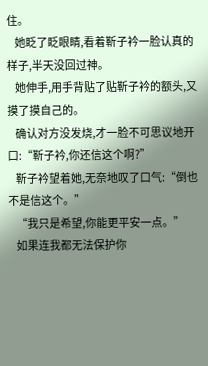住。
    她眨了眨眼睛,看着靳子衿一脸认真的样子,半天没回过神。
    她伸手,用手背贴了贴靳子衿的额头,又摸了摸自己的。
    确认对方没发烧,才一脸不可思议地开口:“靳子衿,你还信这个啊?”
    靳子衿望着她,无奈地叹了口气:“倒也不是信这个。”
    “我只是希望,你能更平安一点。”
    如果连我都无法保护你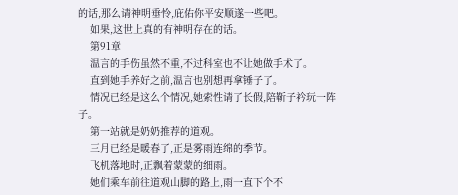的话,那么请神明垂怜,庇佑你平安顺遂一些吧。
    如果,这世上真的有神明存在的话。
    第91章
    温言的手伤虽然不重,不过科室也不让她做手术了。
    直到她手养好之前,温言也别想再拿锤子了。
    情况已经是这么个情况,她索性请了长假,陪靳子衿玩一阵子。
    第一站就是奶奶推荐的道观。
    三月已经是暖春了,正是雾雨连绵的季节。
    飞机落地时,正飘着蒙蒙的细雨。
    她们乘车前往道观山脚的路上,雨一直下个不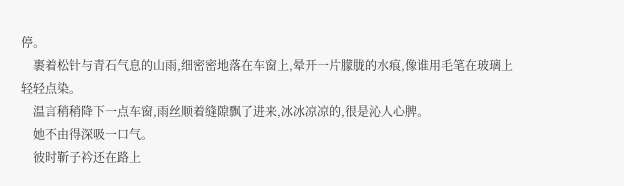停。
    裹着松针与青石气息的山雨,细密密地落在车窗上,晕开一片朦胧的水痕,像谁用毛笔在玻璃上轻轻点染。
    温言稍稍降下一点车窗,雨丝顺着缝隙飘了进来,冰冰凉凉的,很是沁人心脾。
    她不由得深吸一口气。
    彼时靳子衿还在路上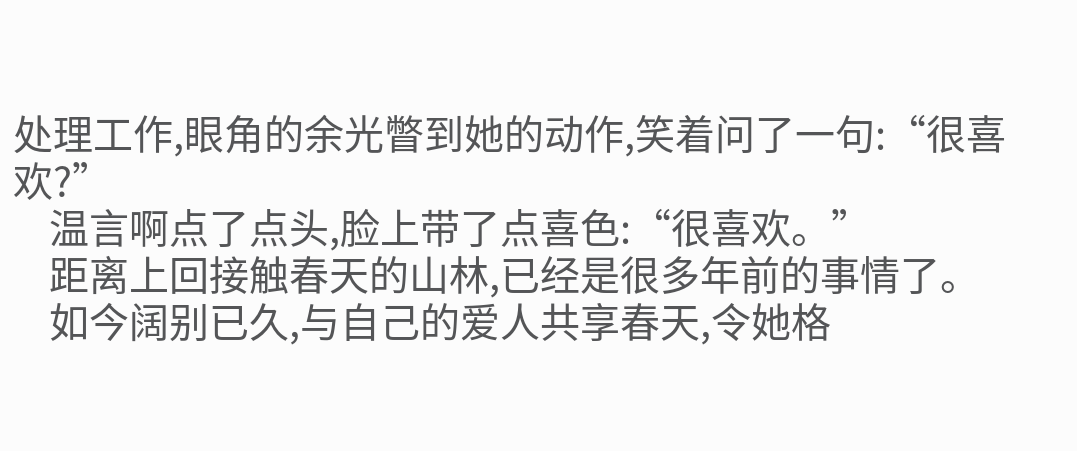处理工作,眼角的余光瞥到她的动作,笑着问了一句:“很喜欢?”
    温言啊点了点头,脸上带了点喜色:“很喜欢。”
    距离上回接触春天的山林,已经是很多年前的事情了。
    如今阔别已久,与自己的爱人共享春天,令她格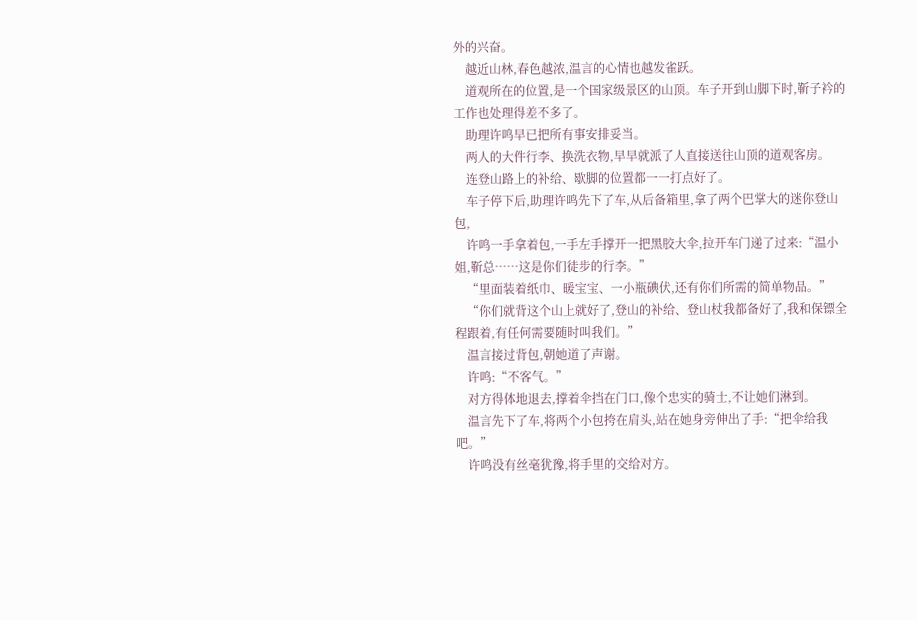外的兴奋。
    越近山林,春色越浓,温言的心情也越发雀跃。
    道观所在的位置,是一个国家级景区的山顶。车子开到山脚下时,靳子衿的工作也处理得差不多了。
    助理许鸣早已把所有事安排妥当。
    两人的大件行李、换洗衣物,早早就派了人直接送往山顶的道观客房。
    连登山路上的补给、歇脚的位置都一一打点好了。
    车子停下后,助理许鸣先下了车,从后备箱里,拿了两个巴掌大的迷你登山包,
    许鸣一手拿着包,一手左手撑开一把黑胶大伞,拉开车门递了过来:“温小姐,靳总……这是你们徒步的行李。”
    “里面装着纸巾、暖宝宝、一小瓶碘伏,还有你们所需的简单物品。”
    “你们就背这个山上就好了,登山的补给、登山杖我都备好了,我和保镖全程跟着,有任何需要随时叫我们。”
    温言接过背包,朝她道了声谢。
    许鸣:“不客气。”
    对方得体地退去,撑着伞挡在门口,像个忠实的骑士,不让她们淋到。
    温言先下了车,将两个小包挎在肩头,站在她身旁伸出了手:“把伞给我吧。”
    许鸣没有丝毫犹豫,将手里的交给对方。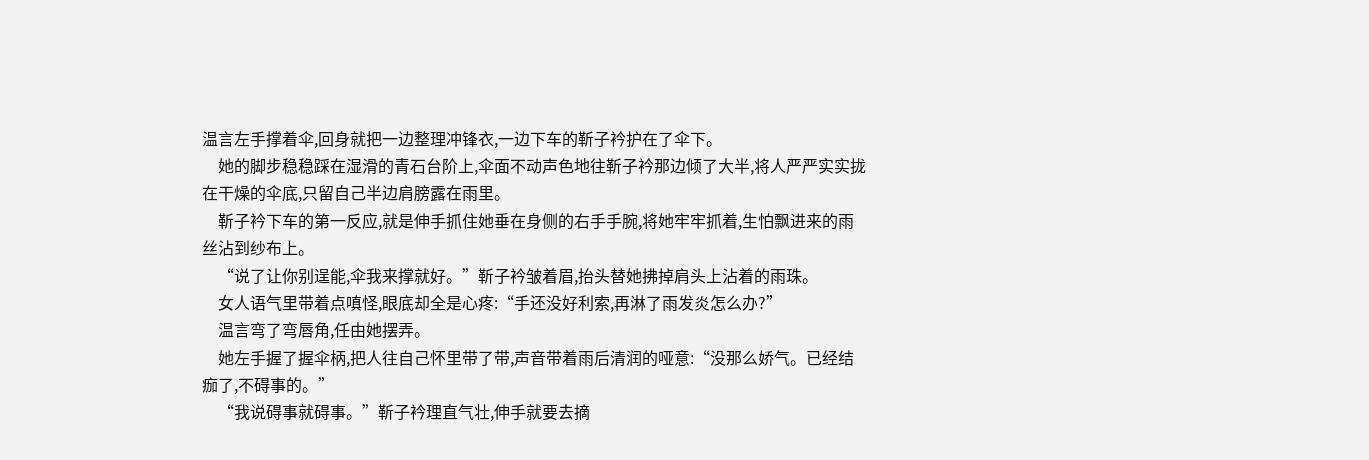温言左手撑着伞,回身就把一边整理冲锋衣,一边下车的靳子衿护在了伞下。
    她的脚步稳稳踩在湿滑的青石台阶上,伞面不动声色地往靳子衿那边倾了大半,将人严严实实拢在干燥的伞底,只留自己半边肩膀露在雨里。
    靳子衿下车的第一反应,就是伸手抓住她垂在身侧的右手手腕,将她牢牢抓着,生怕飘进来的雨丝沾到纱布上。
    “说了让你别逞能,伞我来撑就好。”靳子衿皱着眉,抬头替她拂掉肩头上沾着的雨珠。
    女人语气里带着点嗔怪,眼底却全是心疼:“手还没好利索,再淋了雨发炎怎么办?”
    温言弯了弯唇角,任由她摆弄。
    她左手握了握伞柄,把人往自己怀里带了带,声音带着雨后清润的哑意:“没那么娇气。已经结痂了,不碍事的。”
    “我说碍事就碍事。”靳子衿理直气壮,伸手就要去摘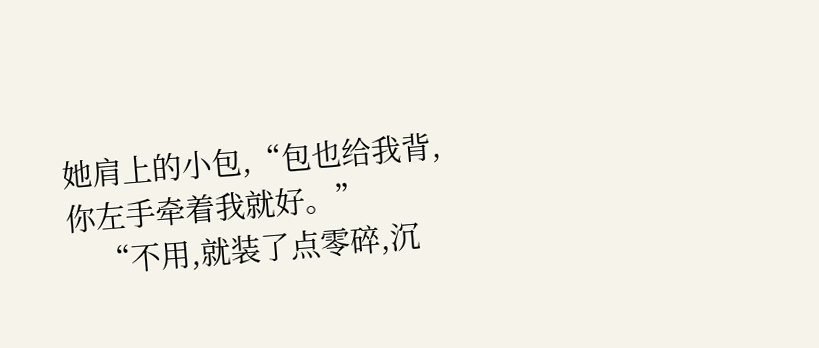她肩上的小包,“包也给我背,你左手牵着我就好。”
    “不用,就装了点零碎,沉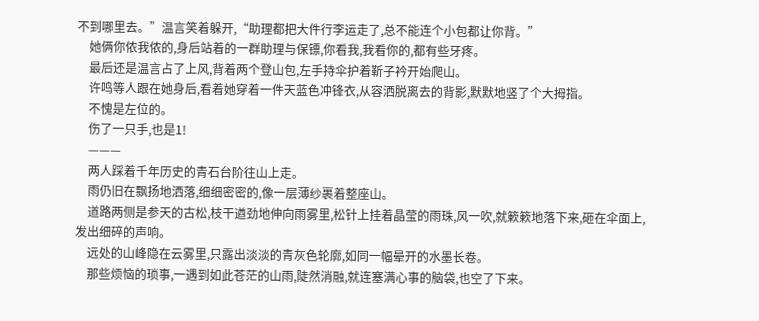不到哪里去。”温言笑着躲开,“助理都把大件行李运走了,总不能连个小包都让你背。”
    她俩你侬我侬的,身后站着的一群助理与保镖,你看我,我看你的,都有些牙疼。
    最后还是温言占了上风,背着两个登山包,左手持伞护着靳子衿开始爬山。
    许鸣等人跟在她身后,看着她穿着一件天蓝色冲锋衣,从容洒脱离去的背影,默默地竖了个大拇指。
    不愧是左位的。
    伤了一只手,也是1!
    ———
    两人踩着千年历史的青石台阶往山上走。
    雨仍旧在飘扬地洒落,细细密密的,像一层薄纱裹着整座山。
    道路两侧是参天的古松,枝干遒劲地伸向雨雾里,松针上挂着晶莹的雨珠,风一吹,就簌簌地落下来,砸在伞面上,发出细碎的声响。
    远处的山峰隐在云雾里,只露出淡淡的青灰色轮廓,如同一幅晕开的水墨长卷。
    那些烦恼的琐事,一遇到如此苍茫的山雨,陡然消融,就连塞满心事的脑袋,也空了下来。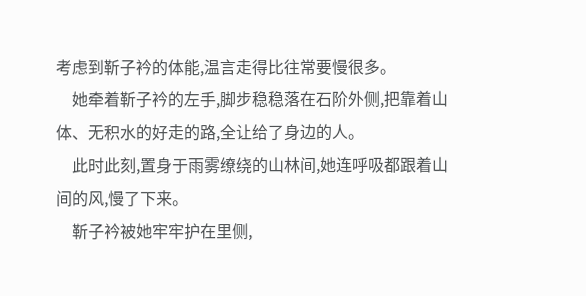考虑到靳子衿的体能,温言走得比往常要慢很多。
    她牵着靳子衿的左手,脚步稳稳落在石阶外侧,把靠着山体、无积水的好走的路,全让给了身边的人。
    此时此刻,置身于雨雾缭绕的山林间,她连呼吸都跟着山间的风,慢了下来。
    靳子衿被她牢牢护在里侧,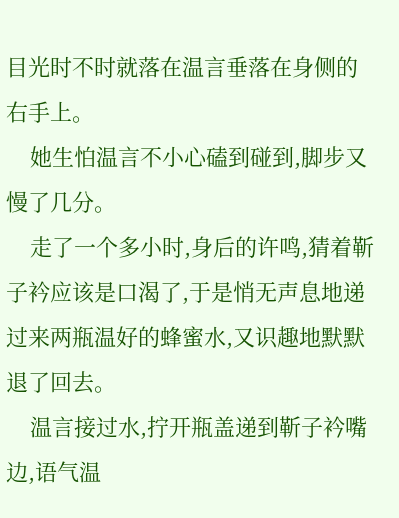目光时不时就落在温言垂落在身侧的右手上。
    她生怕温言不小心磕到碰到,脚步又慢了几分。
    走了一个多小时,身后的许鸣,猜着靳子衿应该是口渴了,于是悄无声息地递过来两瓶温好的蜂蜜水,又识趣地默默退了回去。
    温言接过水,拧开瓶盖递到靳子衿嘴边,语气温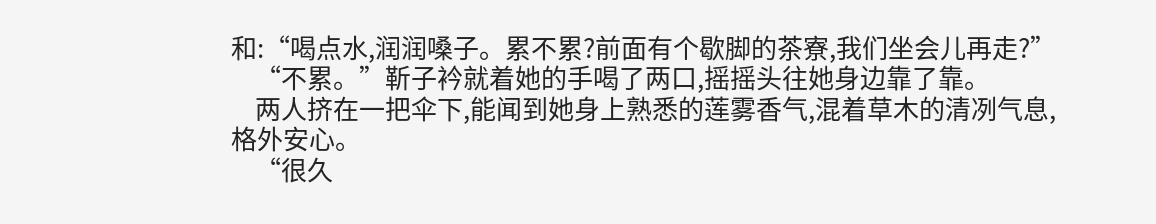和:“喝点水,润润嗓子。累不累?前面有个歇脚的茶寮,我们坐会儿再走?”
    “不累。”靳子衿就着她的手喝了两口,摇摇头往她身边靠了靠。
    两人挤在一把伞下,能闻到她身上熟悉的莲雾香气,混着草木的清冽气息,格外安心。
    “很久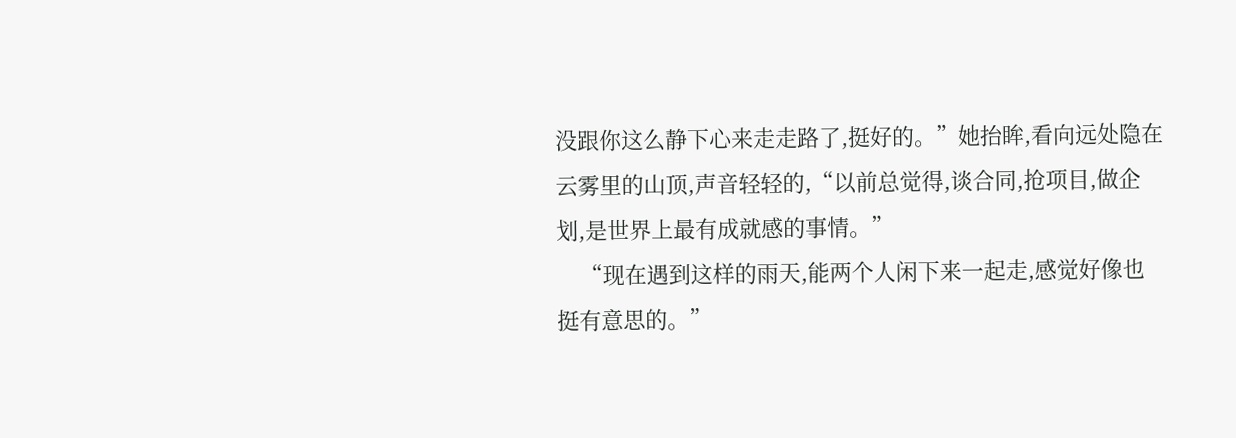没跟你这么静下心来走走路了,挺好的。”她抬眸,看向远处隐在云雾里的山顶,声音轻轻的,“以前总觉得,谈合同,抢项目,做企划,是世界上最有成就感的事情。”
    “现在遇到这样的雨天,能两个人闲下来一起走,感觉好像也挺有意思的。”